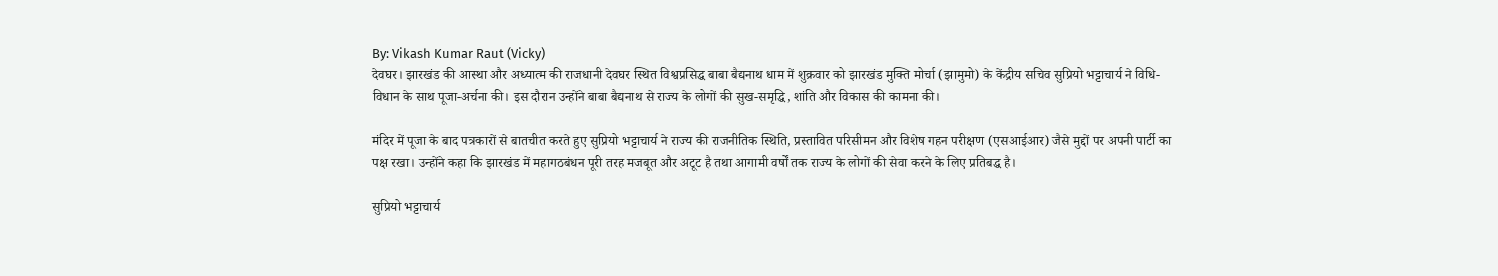By: Vikash Kumar Raut (Vicky)
देवघर। झारखंड की आस्था और अध्यात्म की राजधानी देवघर स्थित विश्वप्रसिद्ध बाबा बैद्यनाथ धाम में शुक्रवार को झारखंड मुक्ति मोर्चा (झामुमो) के केंद्रीय सचिव सुप्रियो भट्टाचार्य ने विधि-विधान के साथ पूजा-अर्चना की। इस दौरान उन्होंने बाबा बैद्यनाथ से राज्य के लोगों की सुख-समृद्धि, शांति और विकास की कामना की।

मंदिर में पूजा के बाद पत्रकारों से बातचीत करते हुए सुप्रियो भट्टाचार्य ने राज्य की राजनीतिक स्थिति, प्रस्तावित परिसीमन और विशेष गहन परीक्षण (एसआईआर) जैसे मुद्दों पर अपनी पार्टी का पक्ष रखा। उन्होंने कहा कि झारखंड में महागठबंधन पूरी तरह मजबूत और अटूट है तथा आगामी वर्षों तक राज्य के लोगों की सेवा करने के लिए प्रतिबद्ध है।

सुप्रियो भट्टाचार्य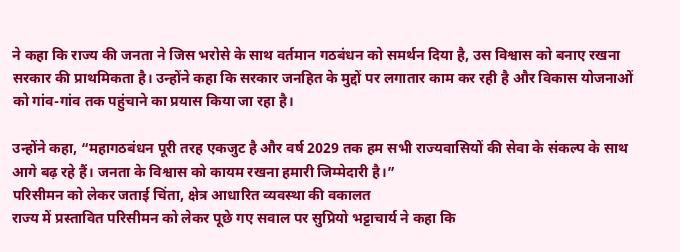ने कहा कि राज्य की जनता ने जिस भरोसे के साथ वर्तमान गठबंधन को समर्थन दिया है, उस विश्वास को बनाए रखना सरकार की प्राथमिकता है। उन्होंने कहा कि सरकार जनहित के मुद्दों पर लगातार काम कर रही है और विकास योजनाओं को गांव-गांव तक पहुंचाने का प्रयास किया जा रहा है।

उन्होंने कहा, “महागठबंधन पूरी तरह एकजुट है और वर्ष 2029 तक हम सभी राज्यवासियों की सेवा के संकल्प के साथ आगे बढ़ रहे हैं। जनता के विश्वास को कायम रखना हमारी जिम्मेदारी है।”
परिसीमन को लेकर जताई चिंता, क्षेत्र आधारित व्यवस्था की वकालत
राज्य में प्रस्तावित परिसीमन को लेकर पूछे गए सवाल पर सुप्रियो भट्टाचार्य ने कहा कि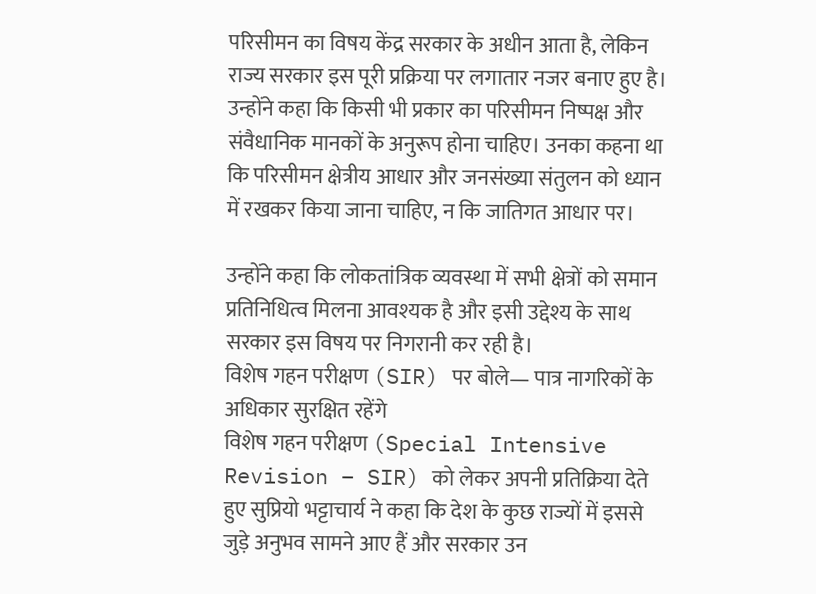परिसीमन का विषय केंद्र सरकार के अधीन आता है, लेकिन राज्य सरकार इस पूरी प्रक्रिया पर लगातार नजर बनाए हुए है।
उन्होंने कहा कि किसी भी प्रकार का परिसीमन निष्पक्ष और संवैधानिक मानकों के अनुरूप होना चाहिए। उनका कहना था कि परिसीमन क्षेत्रीय आधार और जनसंख्या संतुलन को ध्यान में रखकर किया जाना चाहिए, न कि जातिगत आधार पर।

उन्होंने कहा कि लोकतांत्रिक व्यवस्था में सभी क्षेत्रों को समान प्रतिनिधित्व मिलना आवश्यक है और इसी उद्देश्य के साथ सरकार इस विषय पर निगरानी कर रही है।
विशेष गहन परीक्षण (SIR) पर बोले— पात्र नागरिकों के अधिकार सुरक्षित रहेंगे
विशेष गहन परीक्षण (Special Intensive Revision – SIR) को लेकर अपनी प्रतिक्रिया देते हुए सुप्रियो भट्टाचार्य ने कहा कि देश के कुछ राज्यों में इससे जुड़े अनुभव सामने आए हैं और सरकार उन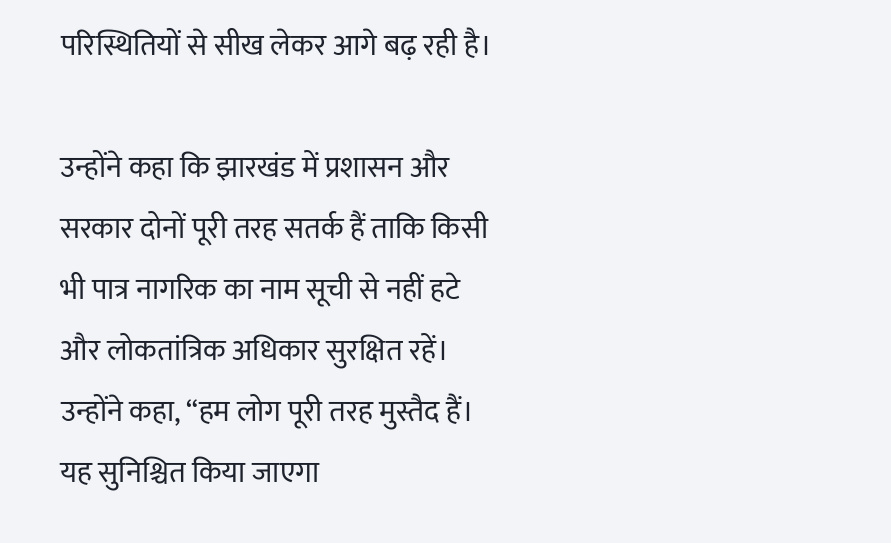परिस्थितियों से सीख लेकर आगे बढ़ रही है।

उन्होंने कहा कि झारखंड में प्रशासन और सरकार दोनों पूरी तरह सतर्क हैं ताकि किसी भी पात्र नागरिक का नाम सूची से नहीं हटे और लोकतांत्रिक अधिकार सुरक्षित रहें।
उन्होंने कहा, “हम लोग पूरी तरह मुस्तैद हैं। यह सुनिश्चित किया जाएगा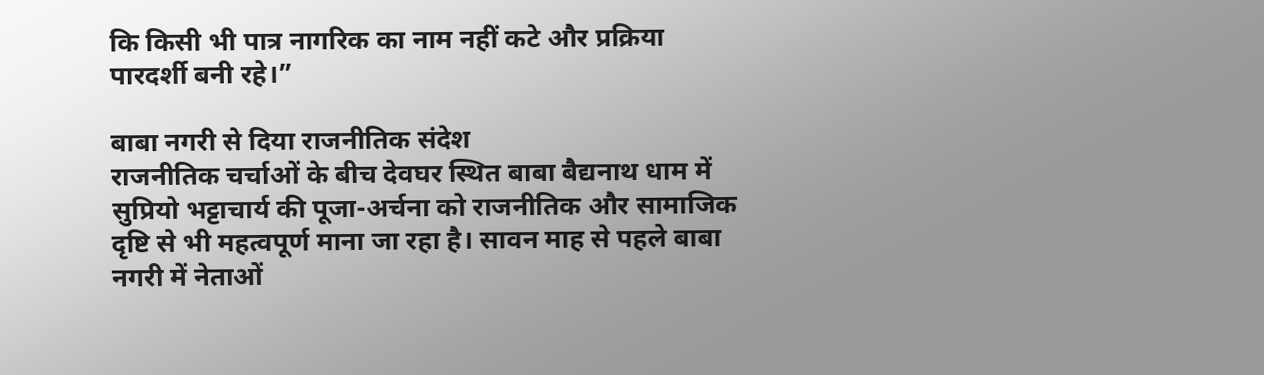कि किसी भी पात्र नागरिक का नाम नहीं कटे और प्रक्रिया पारदर्शी बनी रहे।”

बाबा नगरी से दिया राजनीतिक संदेश
राजनीतिक चर्चाओं के बीच देवघर स्थित बाबा बैद्यनाथ धाम में सुप्रियो भट्टाचार्य की पूजा-अर्चना को राजनीतिक और सामाजिक दृष्टि से भी महत्वपूर्ण माना जा रहा है। सावन माह से पहले बाबा नगरी में नेताओं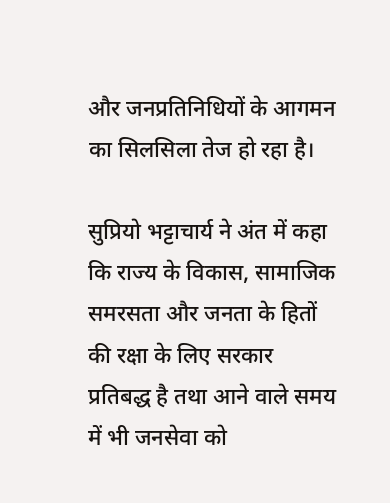और जनप्रतिनिधियों के आगमन का सिलसिला तेज हो रहा है।

सुप्रियो भट्टाचार्य ने अंत में कहा कि राज्य के विकास, सामाजिक समरसता और जनता के हितों की रक्षा के लिए सरकार प्रतिबद्ध है तथा आने वाले समय में भी जनसेवा को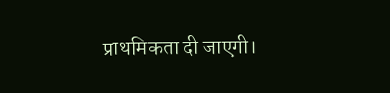प्राथमिकता दी जाएगी।